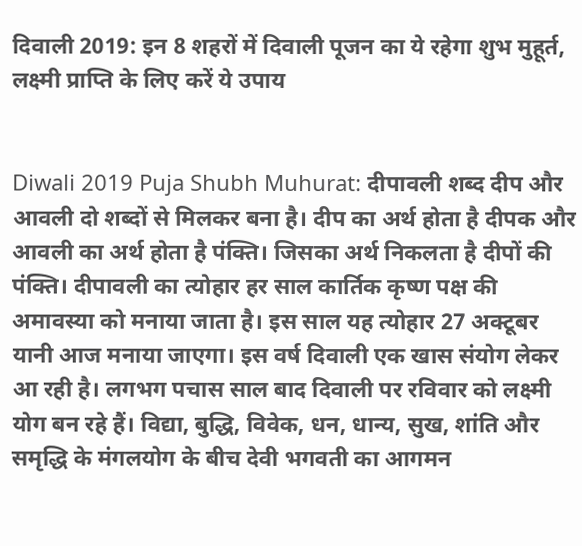दिवाली 2019: इन 8 शहरों में दिवाली पूजन का ये रहेगा शुभ मुहूर्त, लक्ष्मी प्राप्ति के लिए करें ये उपाय


Diwali 2019 Puja Shubh Muhurat: दीपावली शब्द दीप और आवली दो शब्दों से मिलकर बना है। दीप का अर्थ होता है दीपक और आवली का अर्थ होता है पंक्ति। जिसका अर्थ निकलता है दीपों की पंक्ति। दीपावली का त्योहार हर साल कार्तिक कृष्ण पक्ष की अमावस्या को मनाया जाता है। इस साल यह त्योहार 27 अक्टूबर यानी आज मनाया जाएगा। इस वर्ष दिवाली एक खास संयोग लेकर आ रही है। लगभग पचास साल बाद दिवाली पर रविवार को लक्ष्मी योग बन रहे हैं। विद्या, बुद्धि, विवेक, धन, धान्य, सुख, शांति और समृद्धि के मंगलयोग के बीच देवी भगवती का आगमन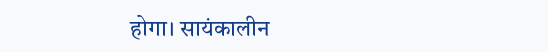होगा। सायंकालीन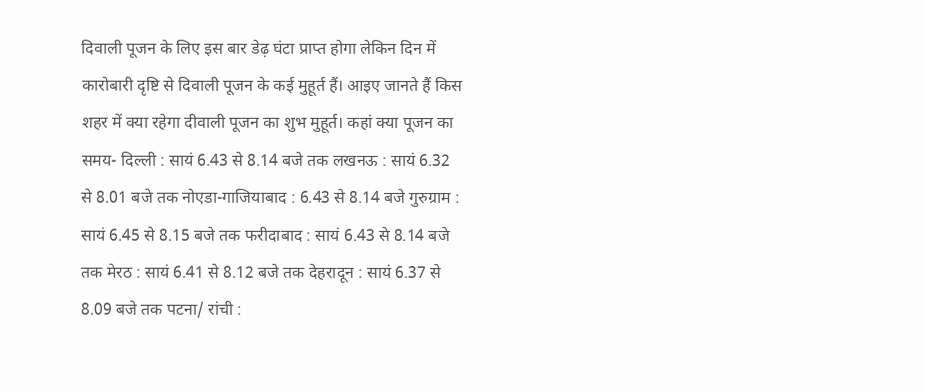दिवाली पूजन के लिए इस बार डेढ़ घंटा प्राप्त होगा लेकिन दिन में कारोबारी दृष्टि से दिवाली पूजन के कई मुहूर्त हैं। आइए जानते हैं किस शहर में क्या रहेगा दीवाली पूजन का शुभ मुहूर्त। कहां क्या पूजन का समय- दिल्ली : सायं 6.43 से 8.14 बजे तक लखनऊ : सायं 6.32 से 8.01 बजे तक नोएडा-गाजियाबाद : 6.43 से 8.14 बजे गुरुग्राम : सायं 6.45 से 8.15 बजे तक फरीदाबाद : सायं 6.43 से 8.14 बजे तक मेरठ : सायं 6.41 से 8.12 बजे तक देहरादून : सायं 6.37 से 8.09 बजे तक पटना/ रांची :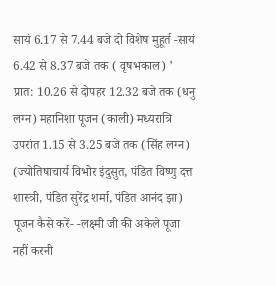सायं 6.17 से 7.44 बजे दो विशेष मुहूर्त -सायं 6.42 से 8.37 बजे तक ( वृषभकाल) ’ प्रात: 10.26 से दोपहर 12.32 बजे तक (धनु लग्न) महानिशा पूजन (काली) मध्यरात्रि उपरांत 1.15 से 3.25 बजे तक (सिंह लग्न) (ज्योतिषाचार्य विभोर इंदुसुत, पंडित विष्णु दत्त शास्त्री, पंडित सुरेंद्र शर्मा, पंडित आनंद झा) पूजन कैसे करें- -लक्ष्मी जी की अकेले पूजा नहीं करनी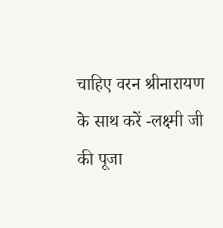चाहिए वरन श्रीनारायण के साथ करें -लक्ष्मी जी की पूजा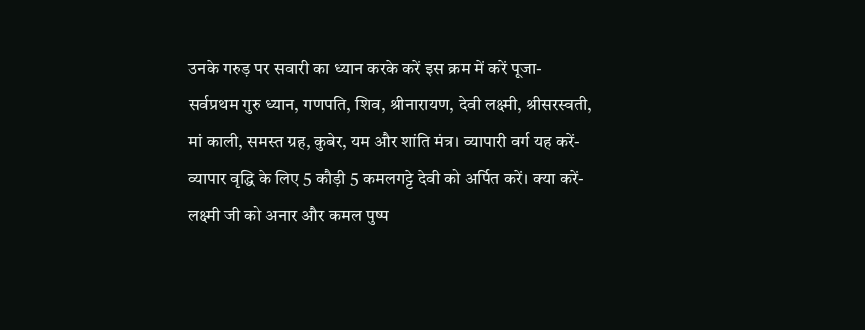उनके गरुड़ पर सवारी का ध्यान करके करें इस क्रम में करें पूजा- सर्वप्रथम गुरु ध्यान, गणपति, शिव, श्रीनारायण, देवी लक्ष्मी, श्रीसरस्वती, मां काली, समस्त ग्रह, कुबेर, यम और शांति मंत्र। व्यापारी वर्ग यह करें- व्यापार वृद्धि के लिए 5 कौड़ी 5 कमलगट्टे देवी को अर्पित करें। क्या करें- लक्ष्मी जी को अनार और कमल पुष्प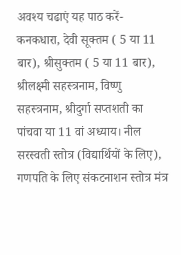अवश्य चढाएं यह पाठ करें- कनकधारा, देवी सूक्तम ( 5 या 11 बार), श्रीसुक्तम ( 5 या 11 बार), श्रीलक्ष्मी सहस्त्रनाम, विष्णु सहस्त्रनाम, श्रीदुर्गा सप्तशती का पांचवा या 11 वां अध्याय। नील सरस्वती स्तोत्र (विद्यार्थियों के लिए), गणपति के लिए संकटनाशन स्तोत्र मंत्र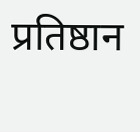प्रतिष्ठान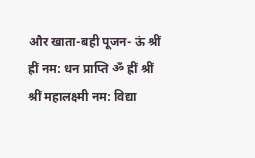और खाता-बही पूजन- ऊं श्रीं ह्रीं नम: धन प्राप्ति ॐ ह्रीं श्रीं श्रीं महालक्ष्मी नम: विद्या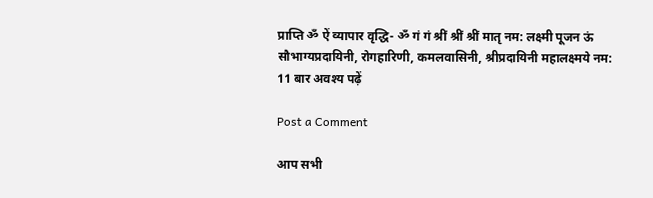प्राप्ति ॐ ऐं व्यापार वृद्धि- ॐ गं गं श्रीं श्रीं श्रीं मातृ नम: लक्ष्मी पूजन ऊं सौभाग्यप्रदायिनी, रोगहारिणी, कमलवासिनी, श्रीप्रदायिनी महालक्ष्मये नम: 11 बार अवश्य पढ़ें

Post a Comment

आप सभी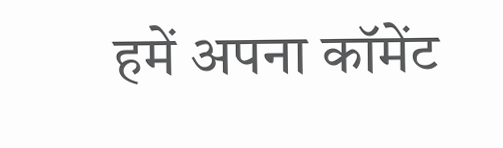हमें अपना कॉमेंट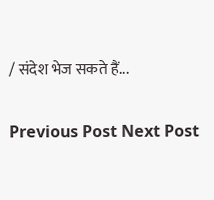/ संदेश भेज सकते हैं...

Previous Post Next Post